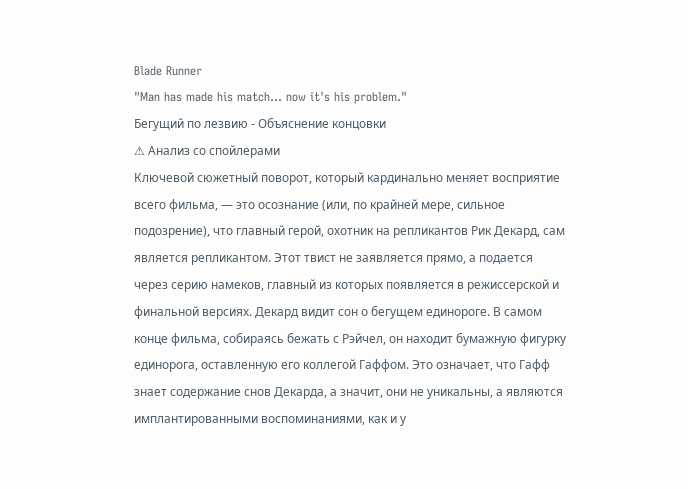Blade Runner
"Man has made his match... now it's his problem."
Бегущий по лезвию - Объяснение концовки
⚠ Анализ со спойлерами
Ключевой сюжетный поворот, который кардинально меняет восприятие всего фильма, — это осознание (или, по крайней мере, сильное подозрение), что главный герой, охотник на репликантов Рик Декард, сам является репликантом. Этот твист не заявляется прямо, а подается через серию намеков, главный из которых появляется в режиссерской и финальной версиях. Декард видит сон о бегущем единороге. В самом конце фильма, собираясь бежать с Рэйчел, он находит бумажную фигурку единорога, оставленную его коллегой Гаффом. Это означает, что Гафф знает содержание снов Декарда, а значит, они не уникальны, а являются имплантированными воспоминаниями, как и у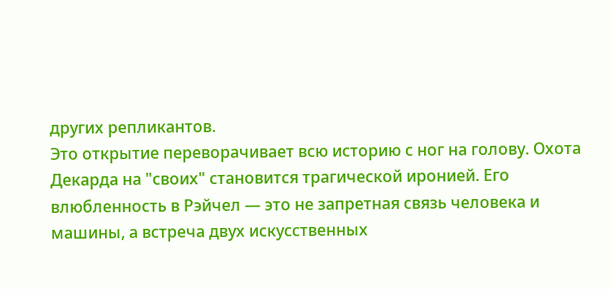других репликантов.
Это открытие переворачивает всю историю с ног на голову. Охота Декарда на "своих" становится трагической иронией. Его влюбленность в Рэйчел — это не запретная связь человека и машины, а встреча двух искусственных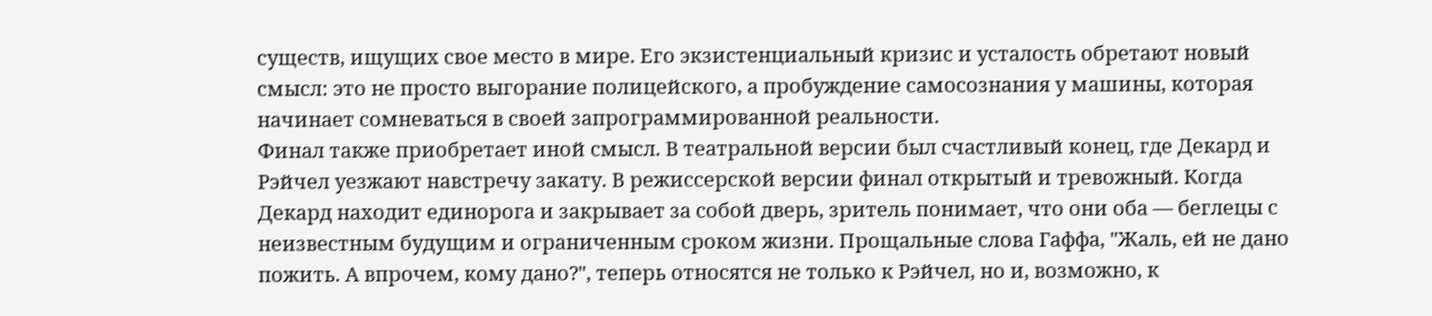существ, ищущих свое место в мире. Его экзистенциальный кризис и усталость обретают новый смысл: это не просто выгорание полицейского, а пробуждение самосознания у машины, которая начинает сомневаться в своей запрограммированной реальности.
Финал также приобретает иной смысл. В театральной версии был счастливый конец, где Декард и Рэйчел уезжают навстречу закату. В режиссерской версии финал открытый и тревожный. Когда Декард находит единорога и закрывает за собой дверь, зритель понимает, что они оба — беглецы с неизвестным будущим и ограниченным сроком жизни. Прощальные слова Гаффа, "Жаль, ей не дано пожить. А впрочем, кому дано?", теперь относятся не только к Рэйчел, но и, возможно, к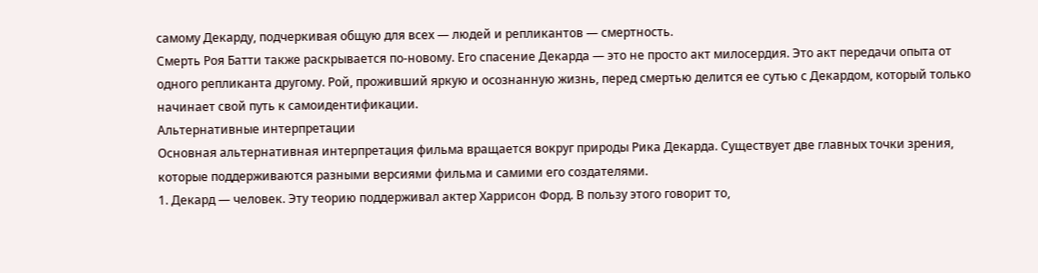самому Декарду, подчеркивая общую для всех — людей и репликантов — смертность.
Смерть Роя Батти также раскрывается по-новому. Его спасение Декарда — это не просто акт милосердия. Это акт передачи опыта от одного репликанта другому. Рой, проживший яркую и осознанную жизнь, перед смертью делится ее сутью с Декардом, который только начинает свой путь к самоидентификации.
Альтернативные интерпретации
Основная альтернативная интерпретация фильма вращается вокруг природы Рика Декарда. Существует две главных точки зрения, которые поддерживаются разными версиями фильма и самими его создателями.
1. Декард — человек. Эту теорию поддерживал актер Харрисон Форд. В пользу этого говорит то,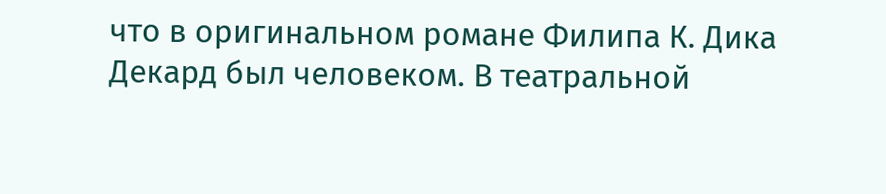что в оригинальном романе Филипа К. Дика Декард был человеком. В театральной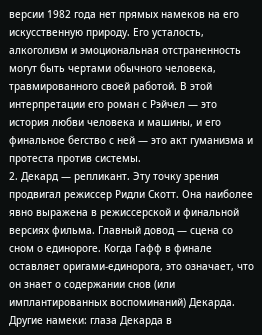версии 1982 года нет прямых намеков на его искусственную природу. Его усталость, алкоголизм и эмоциональная отстраненность могут быть чертами обычного человека, травмированного своей работой. В этой интерпретации его роман с Рэйчел — это история любви человека и машины, и его финальное бегство с ней — это акт гуманизма и протеста против системы.
2. Декард — репликант. Эту точку зрения продвигал режиссер Ридли Скотт. Она наиболее явно выражена в режиссерской и финальной версиях фильма. Главный довод — сцена со сном о единороге. Когда Гафф в финале оставляет оригами-единорога, это означает, что он знает о содержании снов (или имплантированных воспоминаний) Декарда. Другие намеки: глаза Декарда в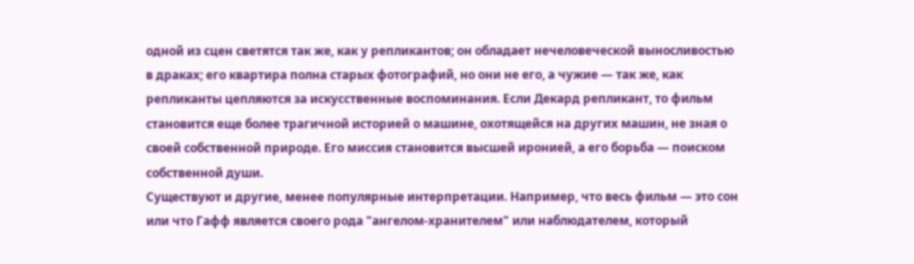одной из сцен светятся так же, как у репликантов; он обладает нечеловеческой выносливостью в драках; его квартира полна старых фотографий, но они не его, а чужие — так же, как репликанты цепляются за искусственные воспоминания. Если Декард репликант, то фильм становится еще более трагичной историей о машине, охотящейся на других машин, не зная о своей собственной природе. Его миссия становится высшей иронией, а его борьба — поиском собственной души.
Существуют и другие, менее популярные интерпретации. Например, что весь фильм — это сон или что Гафф является своего рода "ангелом-хранителем" или наблюдателем, который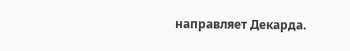направляет Декарда.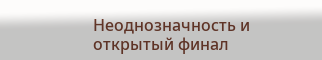Неоднозначность и открытый финал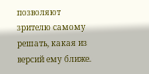позволяют зрителю самому решать, какая из версий ему ближе.